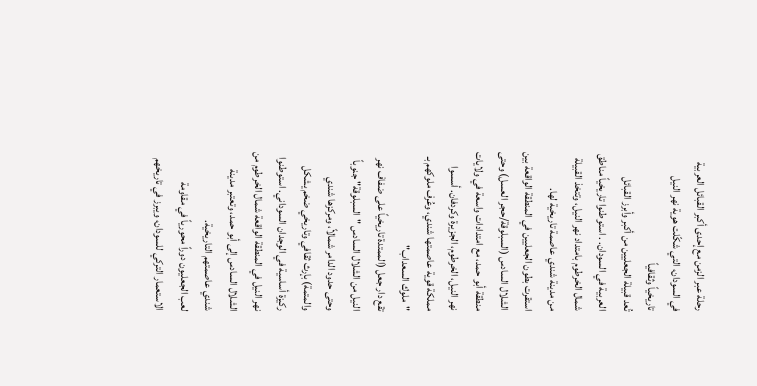رحلة عبر الزمن مع إحدى أكبر القبائل العربية في السودان، التي شكّلت هوية نهر النيل تاريخياً وثقافياً
تُعد قبيلة الجعليين من أكبر وأبرز القبائل العربية في السودان. . استوطنوا تاريخياً مناطق شمال الخرطوم بامتداد نهر النيل، وتتخذ القبيلة من مدينة شندي عاصمة تاريخية لها.
استقرت بطون الجعليين في المنطقة الواقعة بين الشلال السادس (السبلوقة/حجر العسل) وحتى منطقة أبو حمد، مع امتدادات واسعة في ولايات نهر النيل، الخرطوم، الجزيرة وكردفان. أسسوا مملكة قوية عاصمتها شندي، وعُرف ملوكهم بـ "ملوك السعداب"
تقع دار جعل (الممتدة تاريخياً على ضفاف نهر النيل من الشلال السادس "السبلوقة" جنوباً وحتى حدود الدامر شمالاً، ومركزها شندي والمتمة) بإرث ثقافي وتاريخي ضخم يشكل ركيزة أساسية في الوجدان السوداني. استوطنوا نهر النيل في المنطقة الواقعة شمال الخرطوم من الشلال السادس إلى أبو حمد، وتعتبر مدينة شندي عاصمتهم التاريخية.
لعب الجعليون دوراً محورياً في مقاومة الاستعمار التركي للسودان، ويبرز في تاريخهم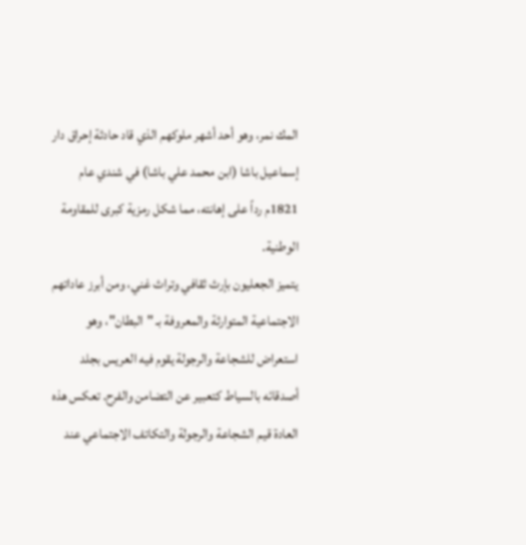المك نمر، وهو أحد أشهر ملوكهم الذي قاد حادثة إحراق دار إسماعيل باشا (ابن محمد علي باشا) في شندي عام 1821م رداً على إهانته، مما شكل رمزية كبرى للمقاومة الوطنية.
يتميز الجعليون بإرث ثقافي وتراث غني، ومن أبرز عاداتهم الاجتماعية المتوارثة والمعروفة بـ "البطان"، وهو استعراض للشجاعة والرجولة يقوم فيه العريس بجلد أصدقائه بالسياط كتعبير عن التضامن والفرح. تعكس هذه العادة قيم الشجاعة والرجولة والتكاتف الاجتماعي عند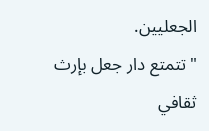الجعليين.
"تتمتع دار جعل بإرث ثقافي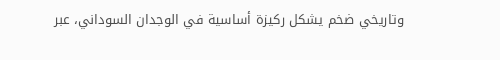وتاريخي ضخم يشكل ركيزة أساسية في الوجدان السوداني، عبر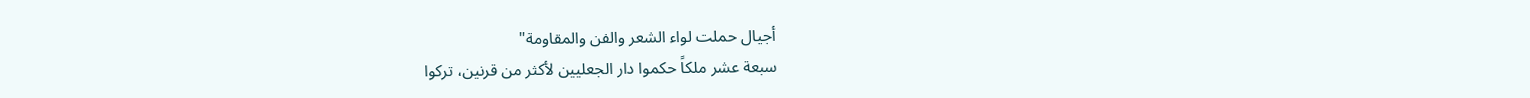أجيال حملت لواء الشعر والفن والمقاومة"
سبعة عشر ملكاً حكموا دار الجعليين لأكثر من قرنين، تركوا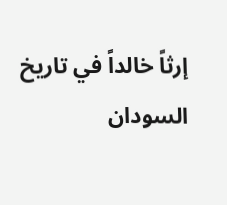إرثاً خالداً في تاريخ السودان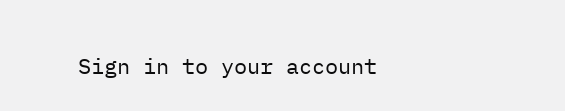Sign in to your account